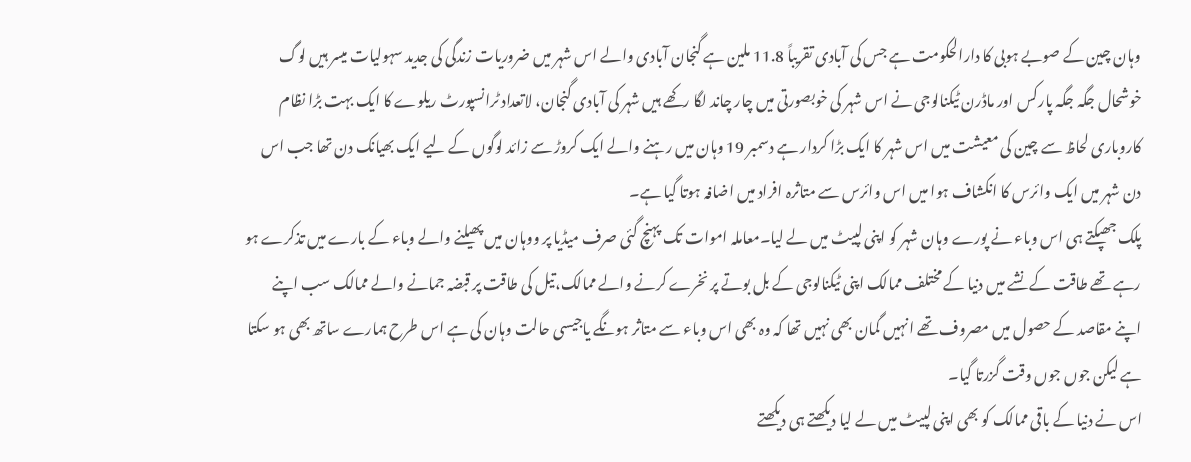وہان چین کے صوبے ہوبی کا دارالحکومت ہے جس کی آبادی تقریباً 11.8 ملین ہے گنجان آبادی والے اس شہر میں ضروریات زندگی کی جدید سہولیات میسر ہیں لوگ خوشحال جگہ جگہ پارکس اور ماڈرن ٹیکنالوجی نے اس شہر کی خوبصورتی میں چار چاند لگا رکھے ہیں شہر کی آبادی گنجان، لاتعداد ٹرانسپورٹ ریلوے کا ایک بہت بڑا نظام کاروباری لحاظ سے چین کی معیشت میں اس شہر کا ایک بڑا کردار ہے دسمبر 19 وہان میں رہنے والے ایک کروڑ سے زائد لوگوں کے لیے ایک بھیانک دن تھا جب اس دن شہر میں ایک وائرس کا انکشاف ہوا میں اس وائرس سے متاثرہ افراد میں اضافہ ہوتا گیا ہے۔
پلک جھپکتے ہی اس وباء نے پورے وہان شہر کو اپنی لپیٹ میں لے لیا۔معاملہ اموات تک پہنچ گئی صرف میڈیا پر ووہان میں پھیلنے والے وباء کے بارے میں تذکرے ہو رہے تھے طاقت کے نشے میں دنیا کے مختلف ممالک اپنی ٹیکنالوجی کے بل بوتے پر نخرے کرنے والے ممالک،تیل کی طاقت پر قبضہ جمانے والے ممالک سب اپنے اپنے مقاصد کے حصول میں مصروف تھے انہیں گمان بھی نہیں تھا کہ وہ بھی اس وباء سے متاثر ہونگے یاجیسی حالت وہان کی ہے اس طرح ہمارے ساتھ بھی ہو سکتا ہے لیکن جوں جوں وقت گزرتا گیا۔
اس نے دنیا کے باقی ممالک کو بھی اپنی لپیٹ میں لے لیا دیکھتے ہی دیکھتے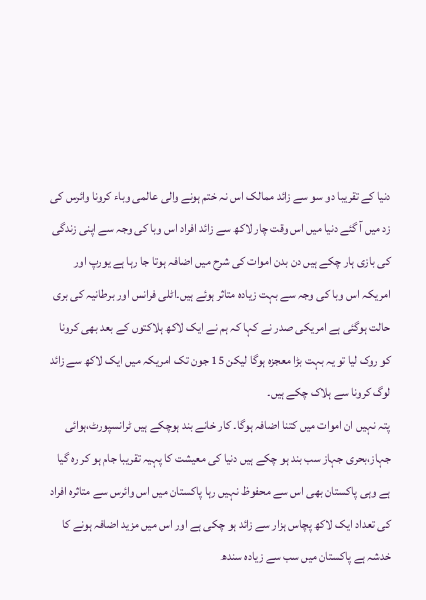دنیا کے تقریبا دو سو سے زائد ممالک اس نہ ختم ہونے والی عالمی وباء کرونا وائرس کی زد میں آ گئے دنیا میں اس وقت چار لاکھ سے زائد افراد اس وبا کی وجہ سے اپنی زندگی کی بازی ہار چکے ہیں دن بدن اموات کی شرح میں اضافہ ہوتا جا رہا ہے یورپ اور امریکہ اس وبا کی وجہ سے بہت زیادہ متاثر ہوئے ہیں۔اٹلی فرانس اور برطانیہ کی بری حالت ہوگئی ہے امریکی صدر نے کہا کہ ہم نے ایک لاکھ ہلاکتوں کے بعد بھی کرونا کو روک لیا تو یہ بہت بڑا معجزہ ہوگا لیکن 15 جون تک امریکہ میں ایک لاکھ سے زائد لوگ کرونا سے ہلاک چکے ہیں۔
پتہ نہیں ان اموات میں کتنا اضافہ ہوگا۔ کار خانے بند ہوچکے ہیں ٹرانسپورٹ،ہوائی جہاز،بحری جہاز سب بند ہو چکے ہیں دنیا کی معیشت کا پہیہ تقریبا جام ہو کر رہ گیا ہے وہی پاکستان بھی اس سے محفوظ نہیں رہا پاکستان میں اس وائرس سے متاثرہ افراد کی تعداد ایک لاکھ پچاس ہزار سے زائد ہو چکی ہے اور اس میں مزید اضافہ ہونے کا خدشہ ہے پاکستان میں سب سے زیادہ سندھ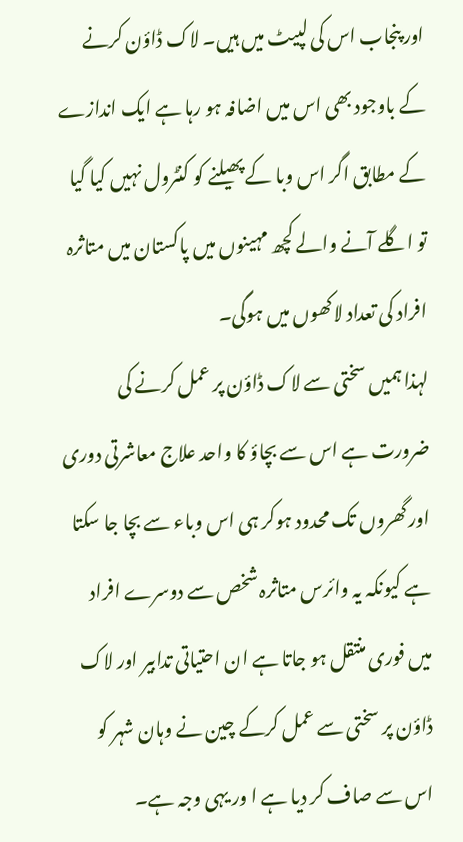اور پنجاب اس کی لپیٹ میں ہیں۔ لاک ڈاؤن کرنے کے باوجود بھی اس میں اضافہ ہو رہا ہے ایک اندازے کے مطابق اگر اس وبا کے پھیلنے کو کنٹرول نہیں کیا گیا تو اگلے آنے والے کچھ مہینوں میں پاکستان میں متاثرہ افراد کی تعداد لاکھوں میں ہوگی۔
لہذا ہمیں سختی سے لاک ڈاؤن پر عمل کرنے کی ضرورت ہے اس سے بچاؤ کا واحد علاج معاشرتی دوری اور گھروں تک محدود ہوکر ہی اس وباء سے بچا جا سکتا ہے کیونکہ یہ وائرس متاثرہ شخص سے دوسرے افراد میں فوری منتقل ہو جاتا ہے ان احتیاتی تدابیر اور لاک ڈاؤن پر سختی سے عمل کرکے چین نے وہان شہر کو اس سے صاف کر دیا ہے ا ور یہی وجہ ہے۔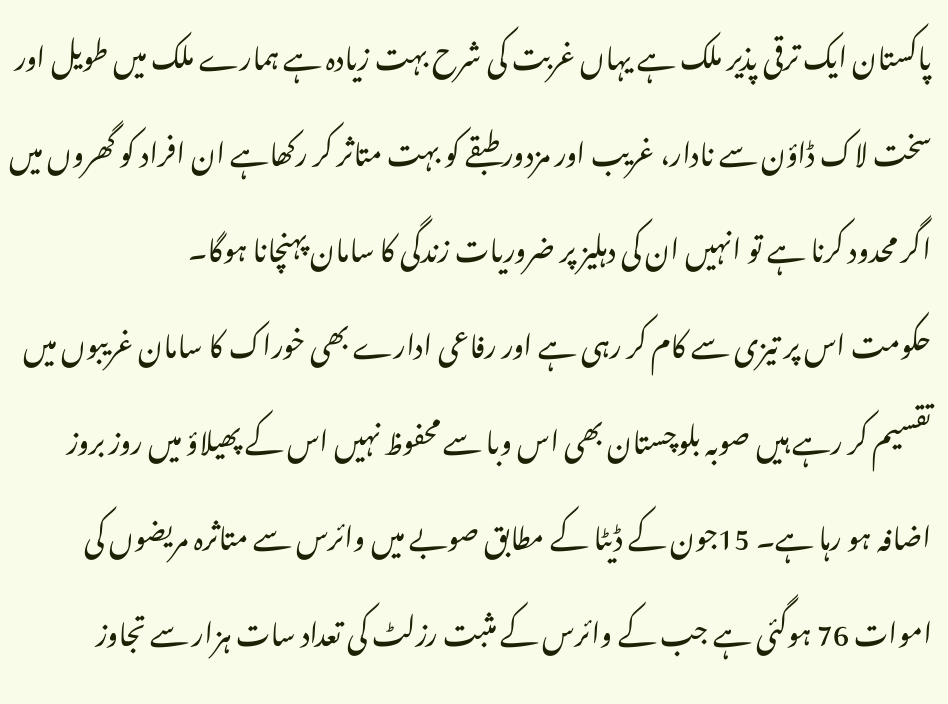پاکستان ایک ترقی پذیر ملک ہے یہاں غربت کی شرح بہت زیادہ ہے ہمارے ملک میں طویل اور سخت لاک ڈاؤن سے نادار، غریب اور مزدور طبقے کو بہت متاثر کر رکھاہے ان افراد کو گھروں میں اگر محدود کرنا ہے تو انہیں ان کی دہلیز پر ضروریات زندگی کا سامان پہنچانا ہوگا۔
حکومت اس پر تیزی سے کام کر رہی ہے اور رفاعی ادارے بھی خوراک کا سامان غریبوں میں تقسیم کر رہے ہیں صوبہ بلوچستان بھی اس وبا سے محفوظ نہیں اس کے پھیلاؤ میں روز بروز اضافہ ہو رہا ہے۔ 15جون کے ڈیٹا کے مطابق صوبے میں وائرس سے متاثرہ مریضوں کی اموات 76 ہوگئی ہے جب کے وائرس کے مثبت رزلٹ کی تعداد سات ہزار سے تجاوز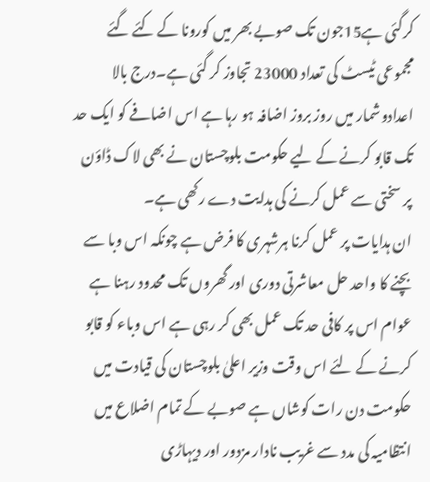کرگئی ہے15جون تک صوبے بھر میں کورونا کے کئے گئے مجموعی ٹیسٹ کی تعداد 23000 تجاوز کر گئی ہے۔درج بالا اعدادوشمار میں روز بروز اضافہ ہو رہا ہے اس اضافے کو ایک حد تک قابو کرنے کے لیے حکومت بلوچستان نے بھی لاک ڈاؤن پر سختی سے عمل کرنے کی ہدایت دے رکھی ہے۔
ان ہدایات پر عمل کرنا ہرشہری کا فرض ہے چونکہ اس وبا سے بچنے کا واحد حل معاشرتی دوری اور گھروں تک محدود رہنا ہے عوام اس پر کافی حد تک عمل بھی کر رہی ہے اس وباء کو قابو کرنے کے لئے اس وقت وزیر اعلیٰ بلوچستان کی قیادت میں حکومت دن رات کوشاں ہے صوبے کے تمام اضلاع میں انتظامیہ کی مدد سے غریب نادار مزدور اور دیہاڑی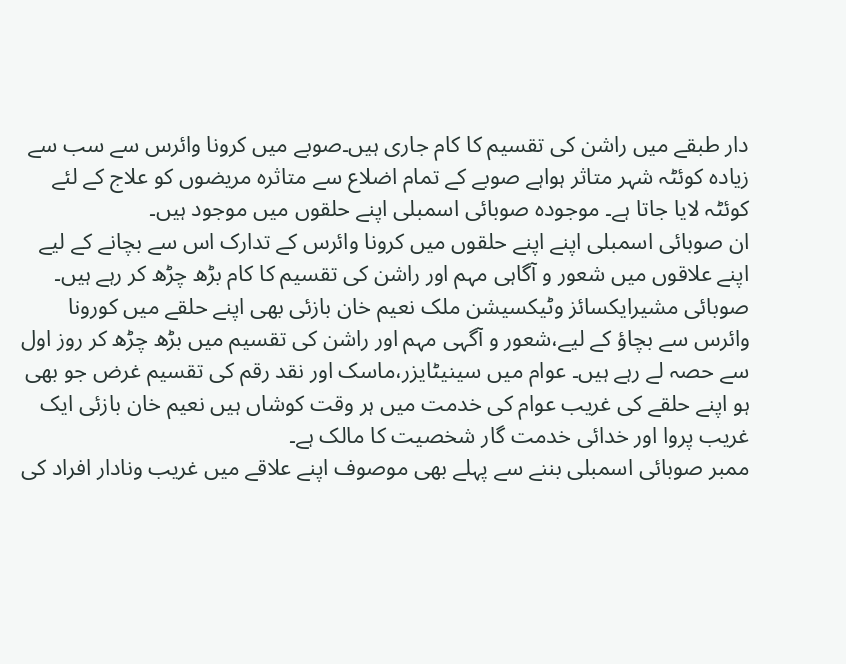دار طبقے میں راشن کی تقسیم کا کام جاری ہیں۔صوبے میں کرونا وائرس سے سب سے زیادہ کوئٹہ شہر متاثر ہواہے صوبے کے تمام اضلاع سے متاثرہ مریضوں کو علاج کے لئے کوئٹہ لایا جاتا ہے۔ موجودہ صوبائی اسمبلی اپنے حلقوں میں موجود ہیں۔
ان صوبائی اسمبلی اپنے اپنے حلقوں میں کرونا وائرس کے تدارک اس سے بچانے کے لیے اپنے علاقوں میں شعور و آگاہی مہم اور راشن کی تقسیم کا کام بڑھ چڑھ کر رہے ہیں۔ صوبائی مشیرایکسائز وٹیکسیشن ملک نعیم خان بازئی بھی اپنے حلقے میں کورونا وائرس سے بچاؤ کے لیے،شعور و آگہی مہم اور راشن کی تقسیم میں بڑھ چڑھ کر روز اول سے حصہ لے رہے ہیں۔ عوام میں سینیٹایزر،ماسک اور نقد رقم کی تقسیم غرض جو بھی ہو اپنے حلقے کی غریب عوام کی خدمت میں ہر وقت کوشاں ہیں نعیم خان بازئی ایک غریب پروا اور خدائی خدمت گار شخصیت کا مالک ہے۔
ممبر صوبائی اسمبلی بننے سے پہلے بھی موصوف اپنے علاقے میں غریب ونادار افراد کی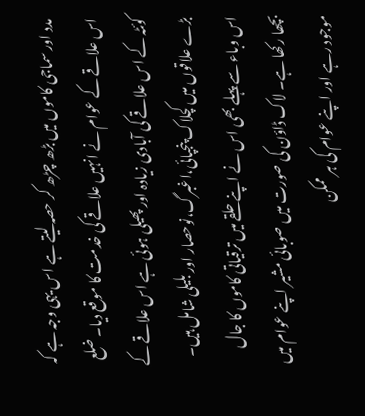مدد اور سماجی کاموں میں بڑھ چڑھ کر حصہ لیتے ہے اس یہی وجہ ہے کہ اس علاقے کے عوام نے انہیں علاقے کی خدمت کا موقع دیا۔ ضلع کوئٹہ کے اس علاقے کی آبادی زیادہ اور پھیلی ہوئی ہے اس علاقے کے بڑے علاقوں میں کچلاک پنجپائی،اغبرگ،نوحصار اور بلیلی شامل ہیں۔ اس وباء سے پہلے بھی اس نے اپنے حلقے میں ترقیاتی کاموں کا جال بچھا رکھا ہے۔ لاک ڈاؤن کی صورت میں صوبائی مشیر اپنے عوام میں موجود رہے اور اپنے عوام کی ہر ممکن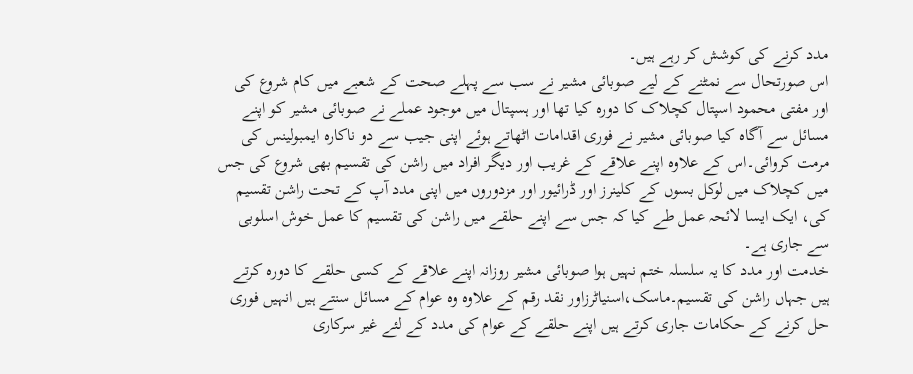مدد کرنے کی کوشش کر رہے ہیں۔
اس صورتحال سے نمٹنے کے لیے صوبائی مشیر نے سب سے پہلے صحت کے شعبے میں کام شروع کی اور مفتی محمود اسپتال کچلاک کا دورہ کیا تھا اور ہسپتال میں موجود عملے نے صوبائی مشیر کو اپنے مسائل سے آگاہ کیا صوبائی مشیر نے فوری اقدامات اٹھاتے ہوئے اپنی جیب سے دو ناکارہ ایمبولینس کی مرمت کروائی۔اس کے علاوہ اپنے علاقے کے غریب اور دیگر افراد میں راشن کی تقسیم بھی شروع کی جس میں کچلاک میں لوکل بسوں کے کلینرز اور ڈرائیور اور مزدوروں میں اپنی مدد آپ کے تحت راشن تقسیم کی، ایک ایسا لائحہ عمل طے کیا کہ جس سے اپنے حلقے میں راشن کی تقسیم کا عمل خوش اسلوبی سے جاری ہے۔
خدمت اور مدد کا یہ سلسلہ ختم نہیں ہوا صوبائی مشیر روزانہ اپنے علاقے کے کسی حلقے کا دورہ کرتے ہیں جہاں راشن کی تقسیم۔ماسک،اسنیاٹرزاور نقد رقم کے علاوہ وہ عوام کے مسائل سنتے ہیں انہیں فوری حل کرنے کے حکامات جاری کرتے ہیں اپنے حلقے کے عوام کی مدد کے لئے غیر سرکاری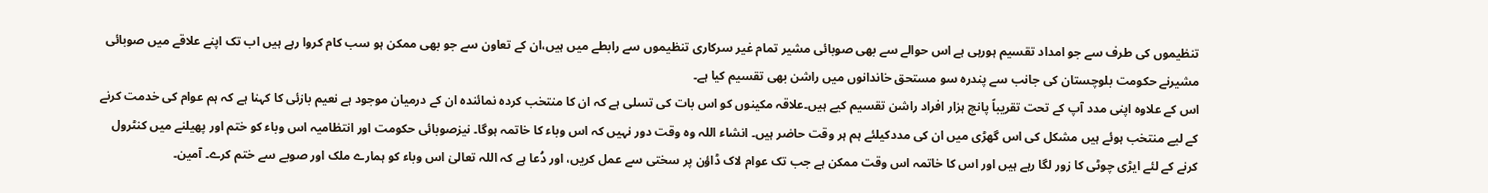تنظیموں کی طرف سے جو امداد تقسیم ہورہی ہے اس حوالے سے بھی صوبائی مشیر تمام غیر سرکاری تنظیموں سے رابطے میں ہیں،ان کے تعاون سے جو بھی ممکن ہو سب کام کروا رہے ہیں اب تک اپنے علاقے میں صوبائی مشیرنے حکومت بلوچستان کی جانب سے پندرہ سو مستحق خاندانوں میں راشن بھی تقسیم کیا ہے۔
اس کے علاوہ اپنی مدد آپ کے تحت تقریباً پانچ ہزار افراد راشن تقسیم کیے ہیں۔علاقہ مکینوں کو اس بات کی تسلی ہے کہ ان کا منتخب کردہ نمائندہ ان کے درمیان موجود ہے نعیم بازئی کا کہنا ہے کہ ہم عوام کی خدمت کرنے کے لیے منتخب ہوئے ہیں مشکل کی اس گھڑی میں ان کی مددکیلئے ہم ہر وقت حاضر ہیں۔ انشاء اللہ وہ وقت دور نہیں کہ اس وباء کا خاتمہ ہوگا۔ نیزصوبائی حکومت اور انتظامیہ اس وباء کو ختم اور پھیلنے میں کنٹرول کرنے کے لئے ایڑی چوٹی کا زور لگا رہے ہیں اور اس کا خاتمہ اس وقت ممکن ہے جب تک عوام لاک ڈاؤن پر سختی سے عمل کریں، اور دُعا ہے کہ اللہ تعالیٰ اس وباء کو ہمارے ملک اور صوبے سے ختم کرے۔ آمین۔